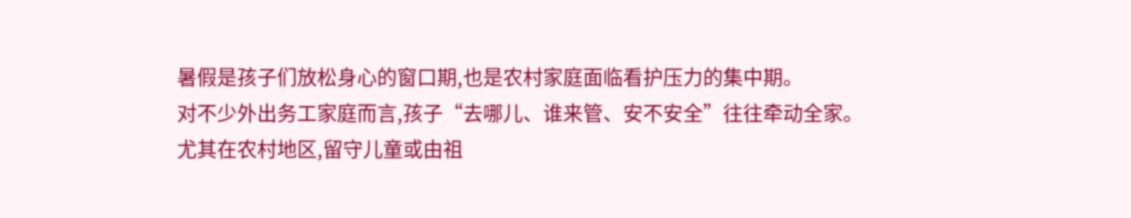暑假是孩子们放松身心的窗口期,也是农村家庭面临看护压力的集中期。
对不少外出务工家庭而言,孩子“去哪儿、谁来管、安不安全”往往牵动全家。
尤其在农村地区,留守儿童或由祖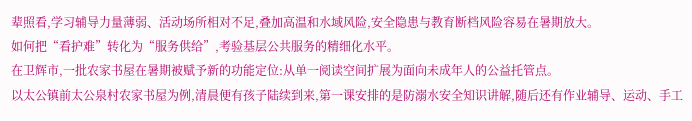辈照看,学习辅导力量薄弱、活动场所相对不足,叠加高温和水域风险,安全隐患与教育断档风险容易在暑期放大。
如何把“看护难”转化为“服务供给”,考验基层公共服务的精细化水平。
在卫辉市,一批农家书屋在暑期被赋予新的功能定位:从单一阅读空间扩展为面向未成年人的公益托管点。
以太公镇前太公泉村农家书屋为例,清晨便有孩子陆续到来,第一课安排的是防溺水安全知识讲解,随后还有作业辅导、运动、手工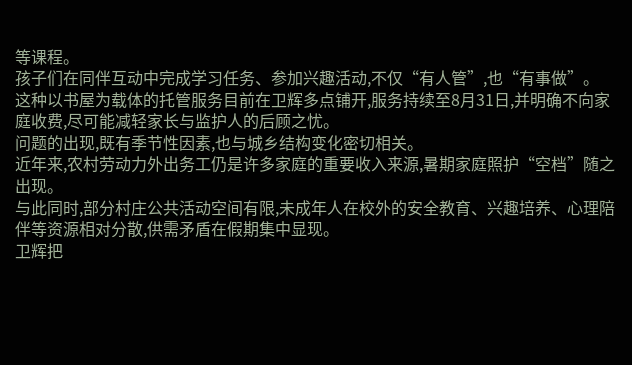等课程。
孩子们在同伴互动中完成学习任务、参加兴趣活动,不仅“有人管”,也“有事做”。
这种以书屋为载体的托管服务目前在卫辉多点铺开,服务持续至8月31日,并明确不向家庭收费,尽可能减轻家长与监护人的后顾之忧。
问题的出现,既有季节性因素,也与城乡结构变化密切相关。
近年来,农村劳动力外出务工仍是许多家庭的重要收入来源,暑期家庭照护“空档”随之出现。
与此同时,部分村庄公共活动空间有限,未成年人在校外的安全教育、兴趣培养、心理陪伴等资源相对分散,供需矛盾在假期集中显现。
卫辉把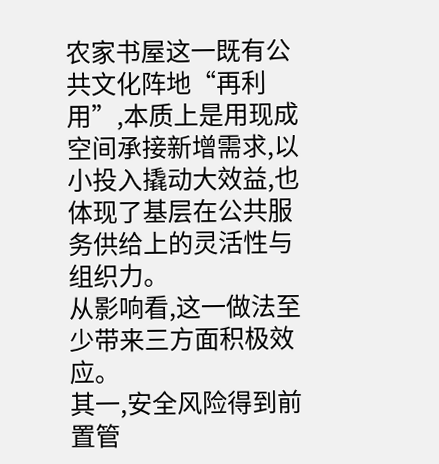农家书屋这一既有公共文化阵地“再利用”,本质上是用现成空间承接新增需求,以小投入撬动大效益,也体现了基层在公共服务供给上的灵活性与组织力。
从影响看,这一做法至少带来三方面积极效应。
其一,安全风险得到前置管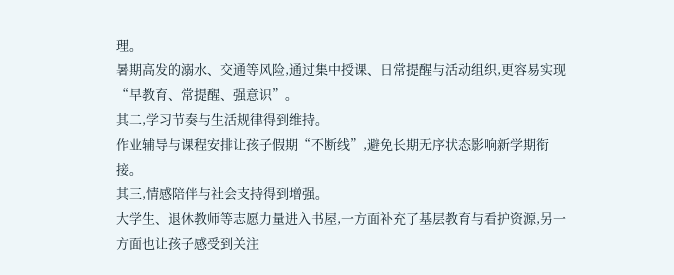理。
暑期高发的溺水、交通等风险,通过集中授课、日常提醒与活动组织,更容易实现“早教育、常提醒、强意识”。
其二,学习节奏与生活规律得到维持。
作业辅导与课程安排让孩子假期“不断线”,避免长期无序状态影响新学期衔接。
其三,情感陪伴与社会支持得到增强。
大学生、退休教师等志愿力量进入书屋,一方面补充了基层教育与看护资源,另一方面也让孩子感受到关注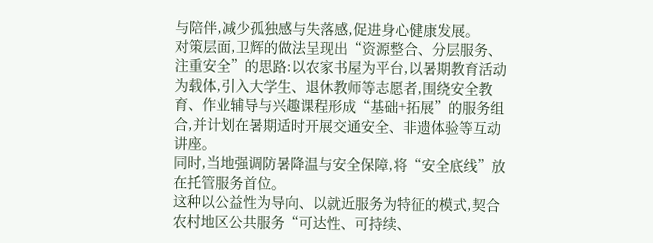与陪伴,减少孤独感与失落感,促进身心健康发展。
对策层面,卫辉的做法呈现出“资源整合、分层服务、注重安全”的思路:以农家书屋为平台,以暑期教育活动为载体,引入大学生、退休教师等志愿者,围绕安全教育、作业辅导与兴趣课程形成“基础+拓展”的服务组合,并计划在暑期适时开展交通安全、非遗体验等互动讲座。
同时,当地强调防暑降温与安全保障,将“安全底线”放在托管服务首位。
这种以公益性为导向、以就近服务为特征的模式,契合农村地区公共服务“可达性、可持续、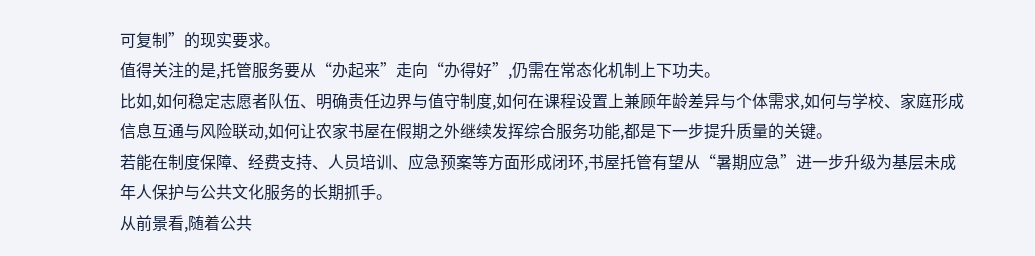可复制”的现实要求。
值得关注的是,托管服务要从“办起来”走向“办得好”,仍需在常态化机制上下功夫。
比如,如何稳定志愿者队伍、明确责任边界与值守制度,如何在课程设置上兼顾年龄差异与个体需求,如何与学校、家庭形成信息互通与风险联动,如何让农家书屋在假期之外继续发挥综合服务功能,都是下一步提升质量的关键。
若能在制度保障、经费支持、人员培训、应急预案等方面形成闭环,书屋托管有望从“暑期应急”进一步升级为基层未成年人保护与公共文化服务的长期抓手。
从前景看,随着公共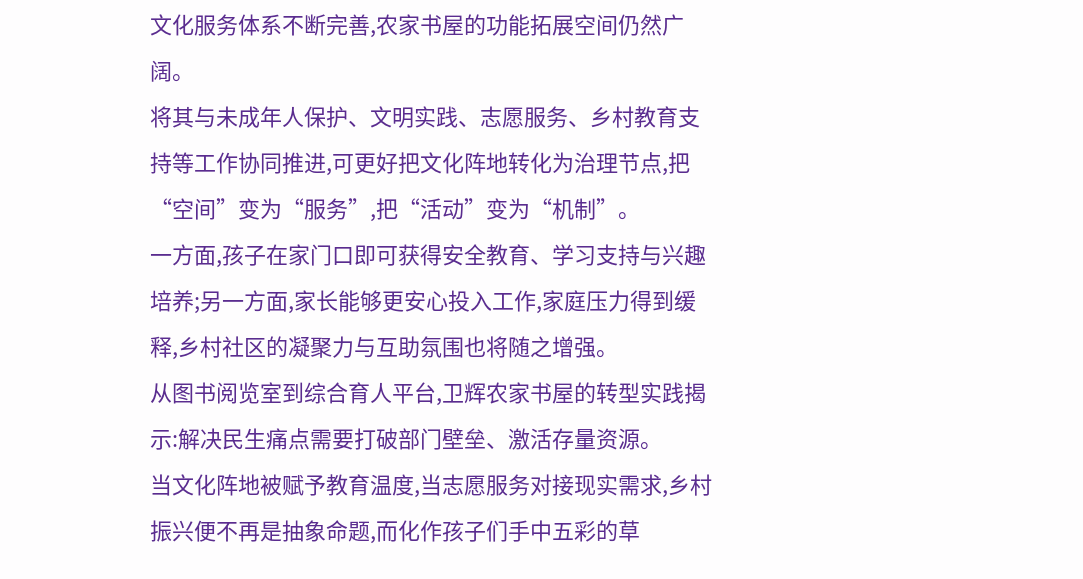文化服务体系不断完善,农家书屋的功能拓展空间仍然广阔。
将其与未成年人保护、文明实践、志愿服务、乡村教育支持等工作协同推进,可更好把文化阵地转化为治理节点,把“空间”变为“服务”,把“活动”变为“机制”。
一方面,孩子在家门口即可获得安全教育、学习支持与兴趣培养;另一方面,家长能够更安心投入工作,家庭压力得到缓释,乡村社区的凝聚力与互助氛围也将随之增强。
从图书阅览室到综合育人平台,卫辉农家书屋的转型实践揭示:解决民生痛点需要打破部门壁垒、激活存量资源。
当文化阵地被赋予教育温度,当志愿服务对接现实需求,乡村振兴便不再是抽象命题,而化作孩子们手中五彩的草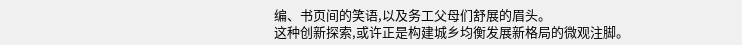编、书页间的笑语,以及务工父母们舒展的眉头。
这种创新探索,或许正是构建城乡均衡发展新格局的微观注脚。